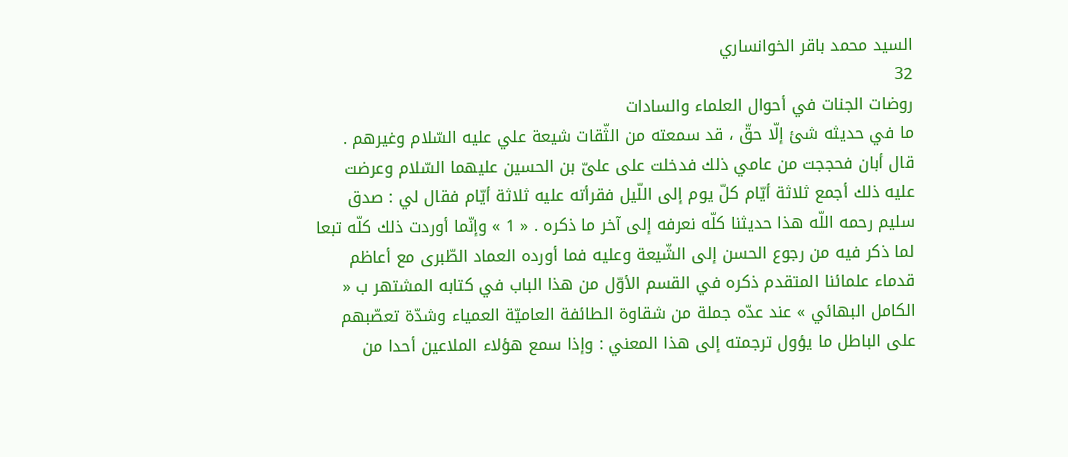السيد محمد باقر الخوانساري
32
روضات الجنات في أحوال العلماء والسادات
ما في حديثه شئ إلّا حقّ ، قد سمعته من الثّقات شيعة علي عليه السّلام وغيرهم . قال أبان فحججت من عامي ذلك فدخلت على علىّ بن الحسين عليهما السّلام وعرضت عليه ذلك أجمع ثلاثة أيّام كلّ يوم إلى اللّيل فقرأته عليه ثلاثة أيّام فقال لي : صدق سليم رحمه اللّه هذا حديثنا كلّه نعرفه إلى آخر ما ذكره . « 1 » وإنّما أوردت ذلك كلّه تبعا لما ذكر فيه من رجوع الحسن إلى الشّيعة وعليه فما أورده العماد الطّبرى مع أعاظم قدماء علمائنا المتقدم ذكره في القسم الأوّل من هذا الباب في كتابه المشتهر ب « الكامل البهائي » عند عدّه جملة من شقاوة الطائفة العاميّة العمياء وشدّة تعصّبهم على الباطل ما يؤول ترجمته إلى هذا المعني : وإذا سمع هؤلاء الملاعين أحدا من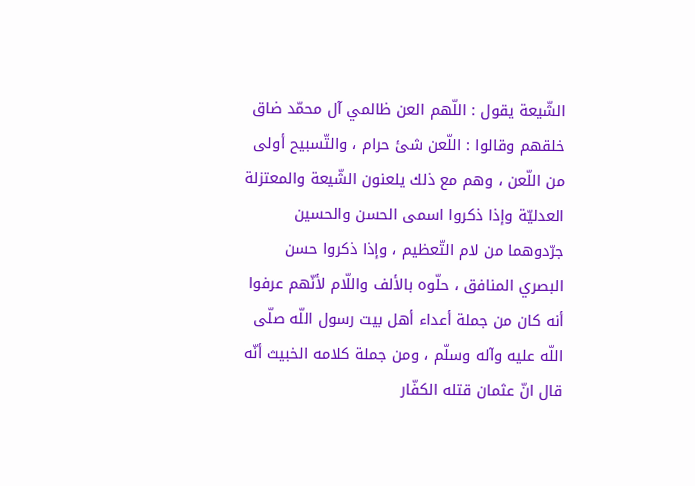الشّيعة يقول : اللّهم العن ظالمي آل محمّد ضاق خلقهم وقالوا : اللّعن شئ حرام ، والتّسبيح أولى من اللّعن ، وهم مع ذلك يلعنون الشّيعة والمعتزلة العدليّة وإذا ذكروا اسمى الحسن والحسين جرّدوهما من لام التّعظيم ، وإذا ذكروا حسن البصري المنافق ، حلّوه بالألف واللّام لأنّهم عرفوا أنه كان من جملة أعداء أهل بيت رسول اللّه صلّى اللّه عليه وآله وسلّم ، ومن جملة كلامه الخبيث أنّه قال انّ عثمان قتله الكفّار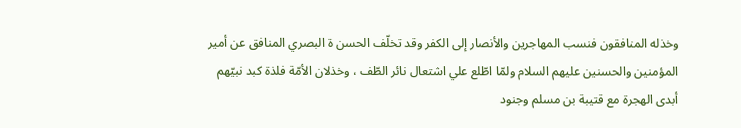وخذله المنافقون فنسب المهاجرين والأنصار إلى الكفر وقد تخلّف الحسن ة البصري المنافق عن أمير المؤمنين والحسنين عليهم السلام ولمّا اطّلع علي اشتعال نائر الطّف ، وخذلان الأمّة فلذة كبد نبيّهم أبدى الهجرة مع قتيبة بن مسلم وجنود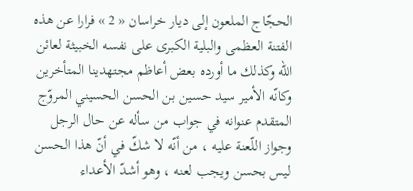الحجّاج الملعون إلى ديار خراسان « 2 » فرارا عن هذه الفتنة العظمى والبلية الكبرى على نفسه الخبيثة لعائن اللّه وكذلك ما أورده بعض أعاظم مجتهدينا المتأخرين وكانّه الأمير سيد حسين بن الحسن الحسيني المروّج المتقدم عنوانه في جواب من سأله عن حال الرجل وجواز اللّعنة عليه ، من أنّه لا شكّ في أنّ هذا الحسن ليس بحسن ويجب لعنه ، وهو أشدّ الأعداء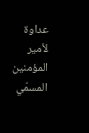عداوة لأمير المؤمنين المسمّي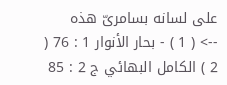على لسانه بسامرىّ هذه
--> ( 1 ) - بحار الأنوار 1 : 76 ( 2 ) الكامل البهائي ج 2 : 85